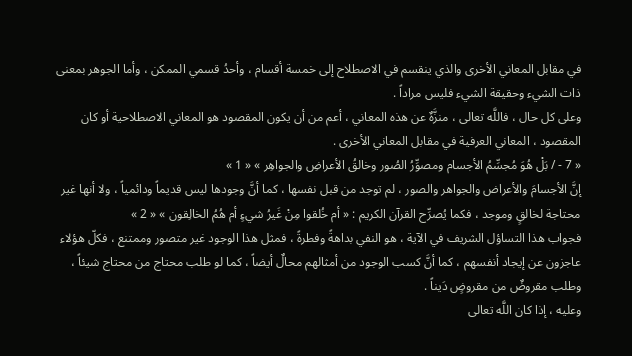في مقابل المعاني الأخرى والذي ينقسم في الاصطلاح إلى خمسة أقسام ، وأحدُ قسمي الممكن ، وأما الجوهر بمعنى ذات الشيء وحقيقة الشيء فليس مراداً .
وعلى كل حال ، فاللَّه تعالى ، منزَّهٌ عن هذه المعاني ، أعم من أن يكون المقصود هو المعاني الاصطلاحية أو كان المقصود ، المعاني العرفية في مقابل المعاني الأخرى .
« 7 - / بَلْ هُوَ مُجسِّمُ الأجسام ومصوِّرُ الصُور وخالقُ الأعراضِ والجواهِر » « 1 »
إنَّ الأجسامَ والأعراض والجواهر والصور ، لم توجد من قبل نفسها ، كما أنَّ وجودها ليس قديماً ودائمياً ، ولا أنها غير محتاجة لخالقٍ وموجد ، فكما يُصرِّح القرآن الكريم : « أم خُلقوا مِنْ غَيرُ شيءٍ أم هُمُ الخالِقون » « 2 »
فجواب هذا التساؤل الشريف في الآية ، هو النفي بداهةً وفطرةً ، فمثل هذا الوجود غير متصور وممتنع ، فكلّ هؤلاء عاجزون عن إيجاد أنفسهم ، كما أنَّ كسب الوجود من أمثالهم محالٌ أيضاً ، كما لو طلب محتاج من محتاج شيئاً ، وطلب مقروضٌ من مقروضٍ دَيناً .
وعليه ، إذا كان اللَّه تعالى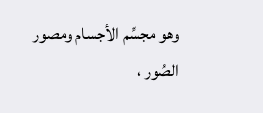وهو مجسِّم الأجسام ومصور الصُور ،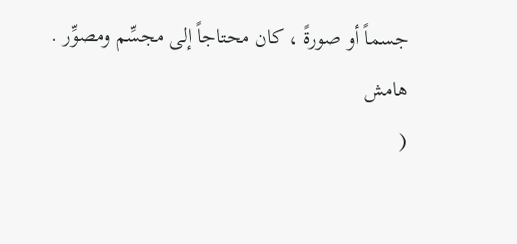جسماً أو صورةً ، كان محتاجاً إلى مجسِّم ومصوِّر .
هامش
(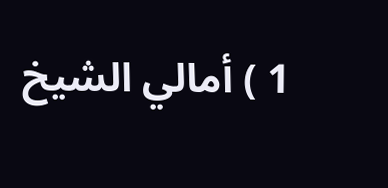1 ) أمالي الشيخ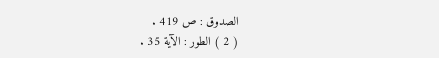الصدوق : ص 419 .
( 2 ) الطور : الآية 35 .